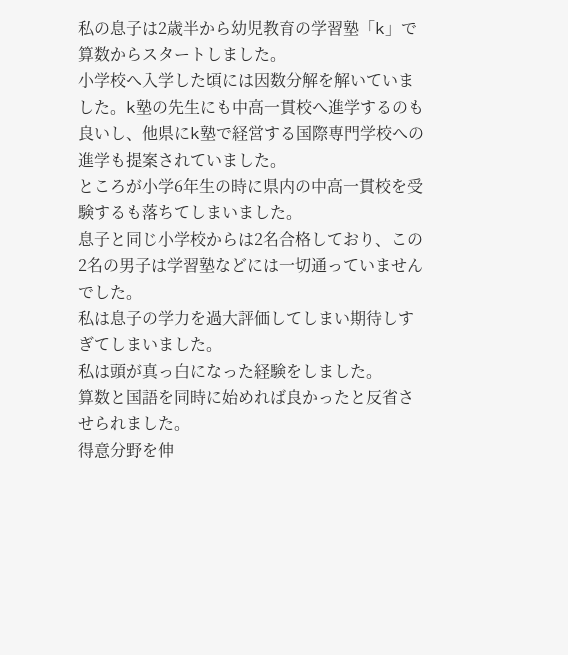私の息子は2歳半から幼児教育の学習塾「k」で算数からスタートしました。
小学校へ入学した頃には因数分解を解いていました。k塾の先生にも中高一貫校へ進学するのも良いし、他県にk塾で経営する国際専門学校への進学も提案されていました。
ところが小学6年生の時に県内の中高一貫校を受験するも落ちてしまいました。
息子と同じ小学校からは2名合格しており、この2名の男子は学習塾などには一切通っていませんでした。
私は息子の学力を過大評価してしまい期待しすぎてしまいました。
私は頭が真っ白になった経験をしました。
算数と国語を同時に始めれば良かったと反省させられました。
得意分野を伸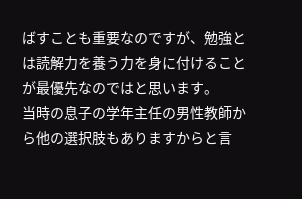ばすことも重要なのですが、勉強とは読解力を養う力を身に付けることが最優先なのではと思います。
当時の息子の学年主任の男性教師から他の選択肢もありますからと言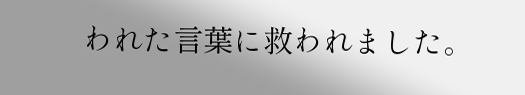われた言葉に救われました。